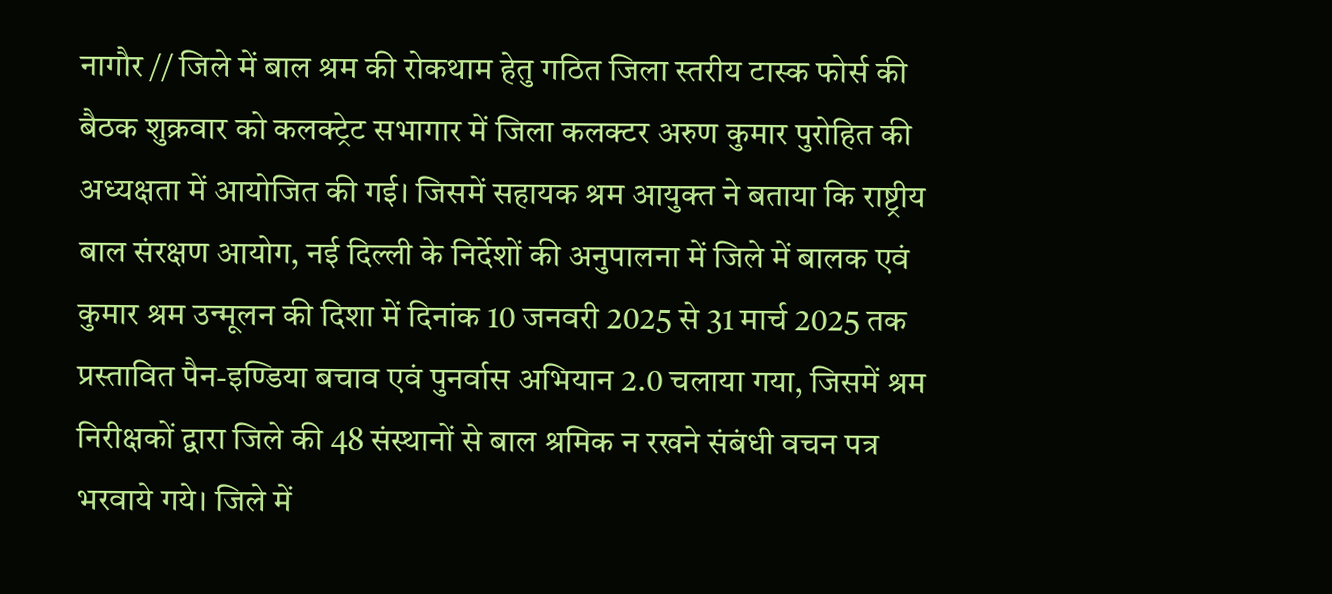नागौर // जिले में बाल श्रम की रोकथाम हेतु गठित जिला स्तरीय टास्क फोर्स की बैठक शुक्रवार को कलक्ट्रेट सभागार में जिला कलक्टर अरुण कुमार पुरोहित की अध्यक्षता में आयोजित की गई। जिसमें सहायक श्रम आयुक्त ने बताया कि राष्ट्रीय बाल संरक्षण आयोग, नई दिल्ली के निर्देशों की अनुपालना में जिले में बालक एवं कुमार श्रम उन्मूलन की दिशा में दिनांक 10 जनवरी 2025 से 31 मार्च 2025 तक प्रस्तावित पैन-इण्डिया बचाव एवं पुनर्वास अभियान 2.0 चलाया गया, जिसमें श्रम निरीक्षकों द्वारा जिले की 48 संस्थानों से बाल श्रमिक न रखने संबंधी वचन पत्र भरवाये गये। जिले में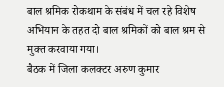बाल श्रमिक रोकथाम के संबंध में चल रहे विशेष अभियान के तहत दो बाल श्रमिकों को बाल श्रम से मुक्त करवाया गया।
बैठक में जिला कलक्टर अरुण कुमार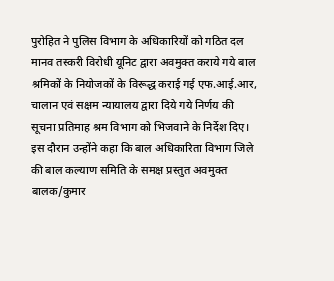पुरोहित ने पुलिस विभाग के अधिकारियों को गठित दल मानव तस्करी विरोधी यूनिट द्वारा अवमुक्त कराये गये बाल श्रमिकों के नियोजकों के विरूद्ध कराई गई एफ.आई.आर, चालान एवं सक्षम न्यायालय द्वारा दिये गये निर्णय की सूचना प्रतिमाह श्रम विभाग को भिजवाने के निर्देश दिए। इस दौरान उन्होंने कहा कि बाल अधिकारिता विभाग जिले की बाल कल्याण समिति के समक्ष प्रस्तुत अवमुक्त बालक/कुमार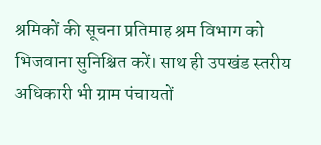श्रमिकों की सूचना प्रतिमाह श्रम विभाग को भिजवाना सुनिश्चित करें। साथ ही उपखंड स्तरीय अधिकारी भी ग्राम पंचायतों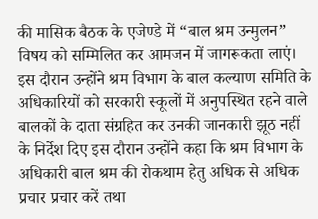की मासिक बैठक के एजेण्डे में “बाल श्रम उन्मुलन” विषय को सम्मिलित कर आमजन में जागरूकता लाएं। इस दौरान उन्होंने श्रम विभाग के बाल कल्याण समिति के अधिकारियों को सरकारी स्कूलों में अनुपस्थित रहने वाले बालकों के दाता संग्रहित कर उनकी जानकारी झूठ नहीं के निर्देश दिए इस दौरान उन्होंने कहा कि श्रम विभाग के अधिकारी बाल श्रम की रोकथाम हेतु अधिक से अधिक प्रचार प्रचार करें तथा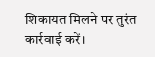शिकायत मिलने पर तुरंत कार्रवाई करें।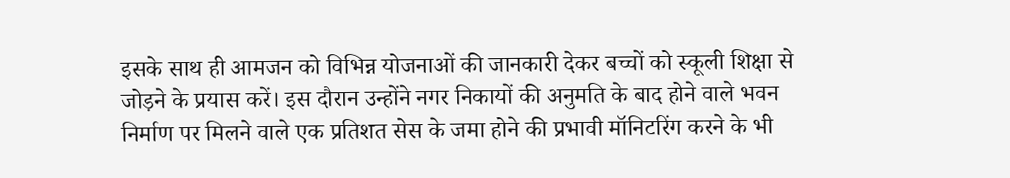इसके साथ ही आमजन को विभिन्न योजनाओं की जानकारी देकर बच्चों को स्कूली शिक्षा से जोड़ने के प्रयास करें। इस दौरान उन्होंने नगर निकायों की अनुमति के बाद होने वाले भवन निर्माण पर मिलने वाले एक प्रतिशत सेस के जमा होने की प्रभावी मॉनिटरिंग करने के भी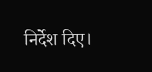निर्देश दिए।